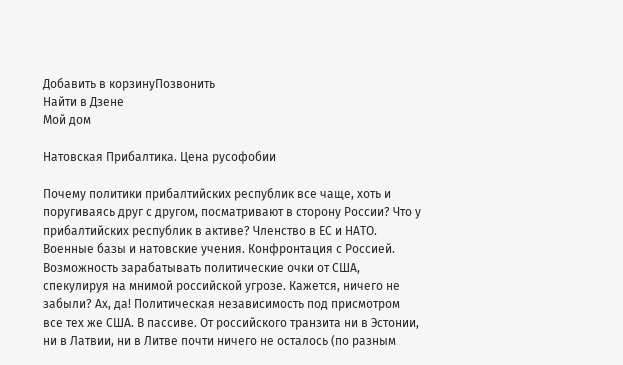Добавить в корзинуПозвонить
Найти в Дзене
Мой дом

Натовская Прибалтика. Цена русофобии

Почему политики прибалтийских республик все чаще, хоть и поругиваясь друг с другом, посматривают в сторону России? Что у прибалтийских республик в активе? Членство в ЕС и НАТО. Военные базы и натовские учения. Конфронтация с Россией. Возможность зарабатывать политические очки от США, спекулируя на мнимой российской угрозе. Кажется, ничего не забыли? Ах, да! Политическая независимость под присмотром все тех же США. В пассиве. От российского транзита ни в Эстонии, ни в Латвии, ни в Литве почти ничего не осталось (по разным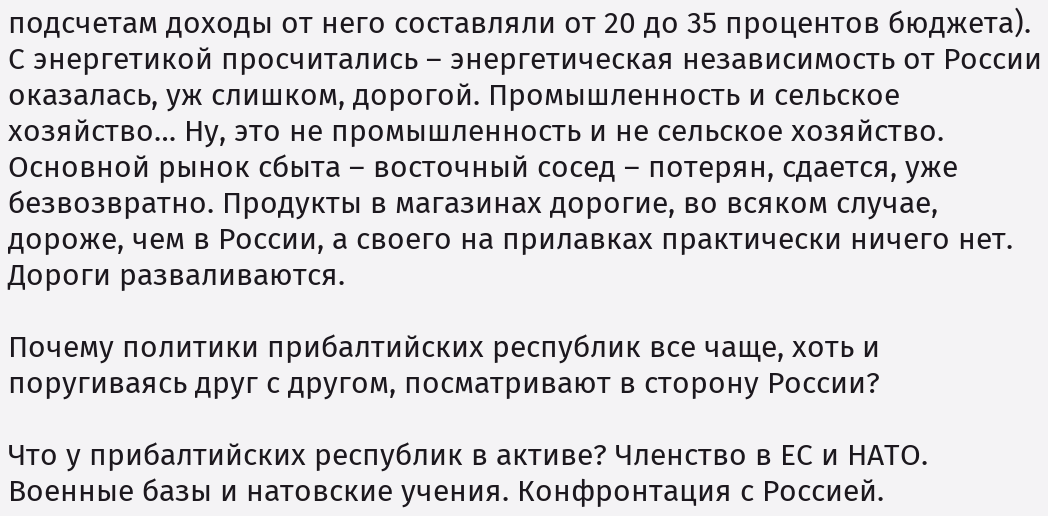подсчетам доходы от него составляли от 20 до 35 процентов бюджета). С энергетикой просчитались – энергетическая независимость от России оказалась, уж слишком, дорогой. Промышленность и сельское хозяйство… Ну, это не промышленность и не сельское хозяйство. Основной рынок сбыта – восточный сосед – потерян, сдается, уже безвозвратно. Продукты в магазинах дорогие, во всяком случае, дороже, чем в России, а своего на прилавках практически ничего нет. Дороги разваливаются.

Почему политики прибалтийских республик все чаще, хоть и поругиваясь друг с другом, посматривают в сторону России?

Что у прибалтийских республик в активе? Членство в ЕС и НАТО. Военные базы и натовские учения. Конфронтация с Россией.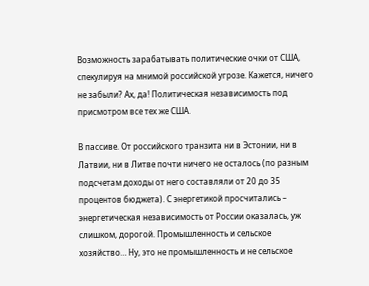Возможность зарабатывать политические очки от США, спекулируя на мнимой российской угрозе. Кажется, ничего не забыли? Ах, да! Политическая независимость под присмотром все тех же США.

В пассиве. От российского транзита ни в Эстонии, ни в Латвии, ни в Литве почти ничего не осталось (по разным подсчетам доходы от него составляли от 20 до 35 процентов бюджета). С энергетикой просчитались – энергетическая независимость от России оказалась, уж слишком, дорогой. Промышленность и сельское хозяйство… Ну, это не промышленность и не сельское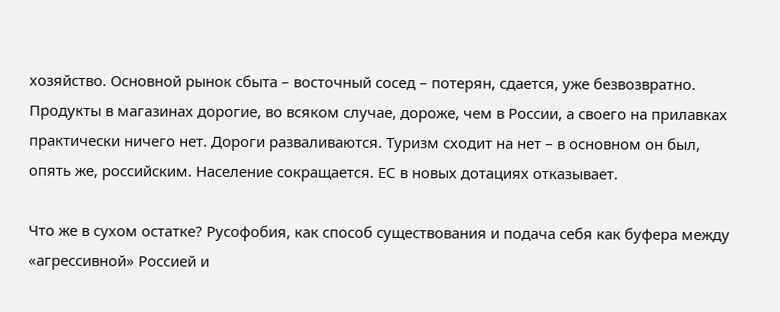хозяйство. Основной рынок сбыта – восточный сосед – потерян, сдается, уже безвозвратно. Продукты в магазинах дорогие, во всяком случае, дороже, чем в России, а своего на прилавках практически ничего нет. Дороги разваливаются. Туризм сходит на нет – в основном он был, опять же, российским. Население сокращается. ЕС в новых дотациях отказывает.

Что же в сухом остатке? Русофобия, как способ существования и подача себя как буфера между «агрессивной» Россией и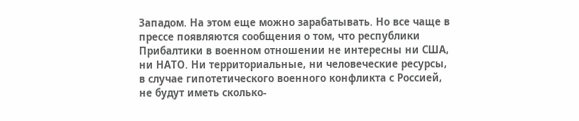Западом. На этом еще можно зарабатывать. Но все чаще в прессе появляются сообщения о том, что республики Прибалтики в военном отношении не интересны ни США, ни НАТО. Ни территориальные, ни человеческие ресурсы, в случае гипотетического военного конфликта с Россией, не будут иметь сколько-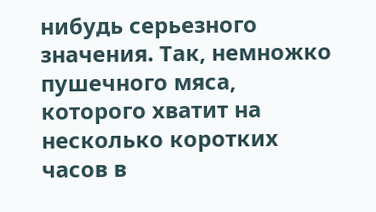нибудь серьезного значения. Так, немножко пушечного мяса, которого хватит на несколько коротких часов в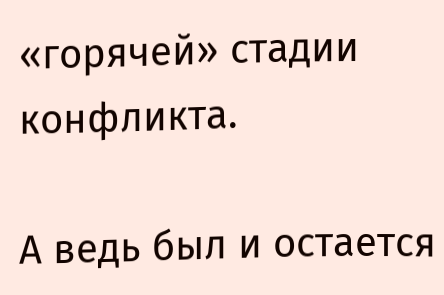«горячей» стадии конфликта.

А ведь был и остается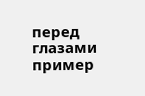перед глазами пример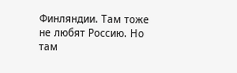Финляндии. Там тоже не любят Россию. Но там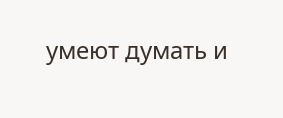умеют думать и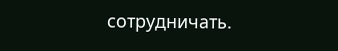сотрудничать.